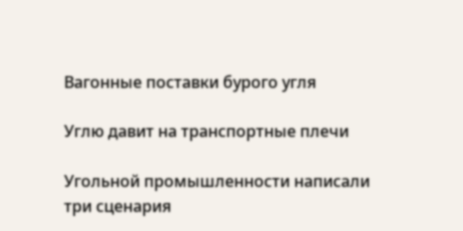Вагонные поставки бурого угля

Углю давит на транспортные плечи

Угольной промышленности написали три сценария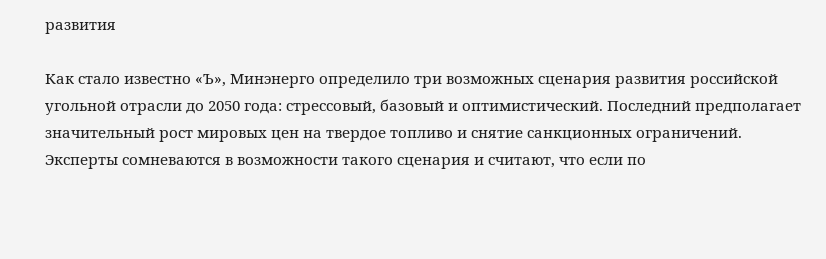развития

Как стало известно «Ъ», Минэнерго определило три возможных сценария развития российской угольной отрасли до 2050 года: стрессовый, базовый и оптимистический. Последний предполагает значительный рост мировых цен на твердое топливо и снятие санкционных ограничений. Эксперты сомневаются в возможности такого сценария и считают, что если по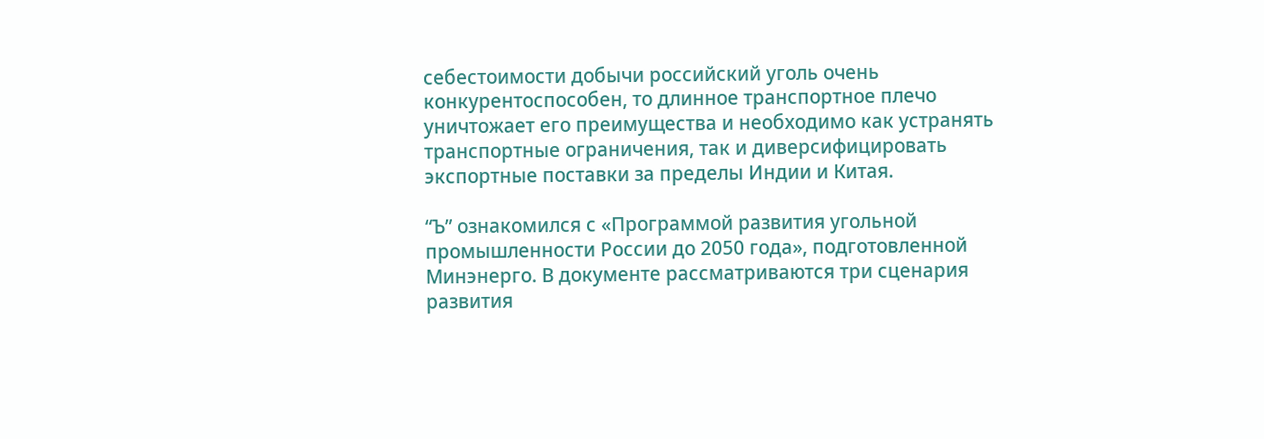себестоимости добычи российский уголь очень конкурентоспособен, то длинное транспортное плечо уничтожает его преимущества и необходимо как устранять транспортные ограничения, так и диверсифицировать экспортные поставки за пределы Индии и Китая.

“Ъ” ознакомился с «Программой развития угольной промышленности России до 2050 года», подготовленной Минэнерго. В документе рассматриваются три сценария развития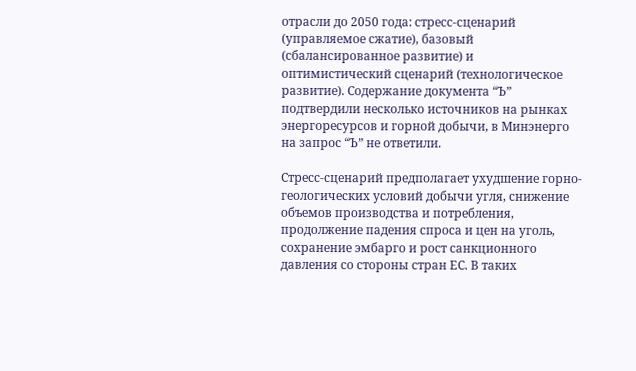отрасли до 2050 года: стресс-сценарий (управляемое сжатие), базовый (сбалансированное развитие) и оптимистический сценарий (технологическое развитие). Содержание документа “Ъ” подтвердили несколько источников на рынках энергоресурсов и горной добычи, в Минэнерго на запрос “Ъ” не ответили.

Стресс-сценарий предполагает ухудшение горно-геологических условий добычи угля, снижение объемов производства и потребления, продолжение падения спроса и цен на уголь, сохранение эмбарго и рост санкционного давления со стороны стран ЕС. В таких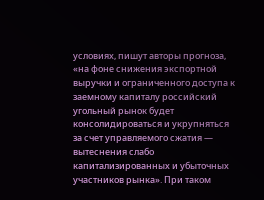условиях, пишут авторы прогноза, «на фоне снижения экспортной выручки и ограниченного доступа к заемному капиталу российский угольный рынок будет консолидироваться и укрупняться за счет управляемого сжатия — вытеснения слабо капитализированных и убыточных участников рынка». При таком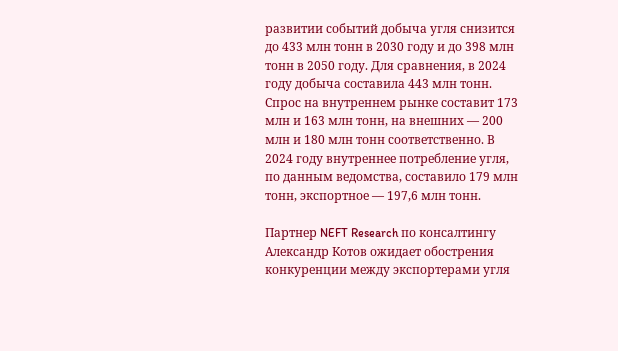развитии событий добыча угля снизится до 433 млн тонн в 2030 году и до 398 млн тонн в 2050 году. Для сравнения, в 2024 году добыча составила 443 млн тонн. Спрос на внутреннем рынке составит 173 млн и 163 млн тонн, на внешних — 200
млн и 180 млн тонн соответственно. В 2024 году внутреннее потребление угля, по данным ведомства, составило 179 млн тонн, экспортное — 197,6 млн тонн.

Партнер NEFT Research по консалтингу Александр Котов ожидает обострения конкуренции между экспортерами угля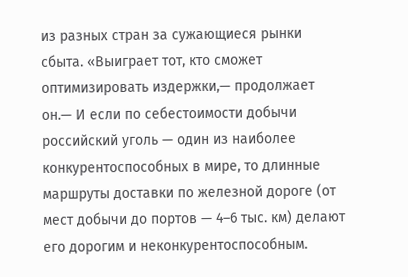из разных стран за сужающиеся рынки сбыта. «Выиграет тот, кто сможет оптимизировать издержки,— продолжает он.— И если по себестоимости добычи российский уголь — один из наиболее конкурентоспособных в мире, то длинные маршруты доставки по железной дороге (от мест добычи до портов — 4–6 тыс. км) делают его дорогим и неконкурентоспособным.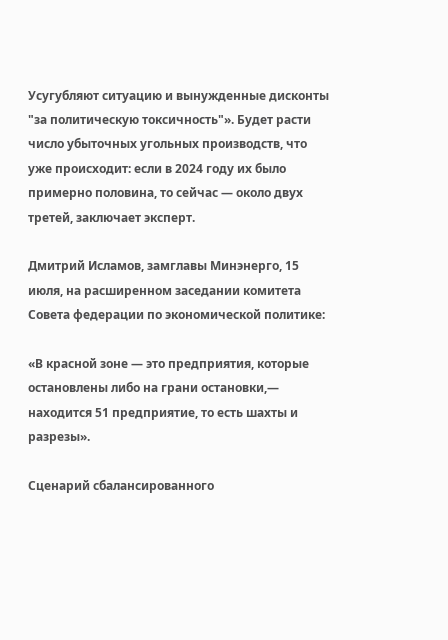Усугубляют ситуацию и вынужденные дисконты "за политическую токсичность"». Будет расти число убыточных угольных производств, что уже происходит: если в 2024 году их было примерно половина, то сейчас — около двух третей, заключает эксперт.

Дмитрий Исламов, замглавы Минэнерго, 15 июля, на расширенном заседании комитета Совета федерации по экономической политике:

«В красной зоне — это предприятия, которые остановлены либо на грани остановки,— находится 51 предприятие, то есть шахты и разрезы».

Сценарий сбалансированного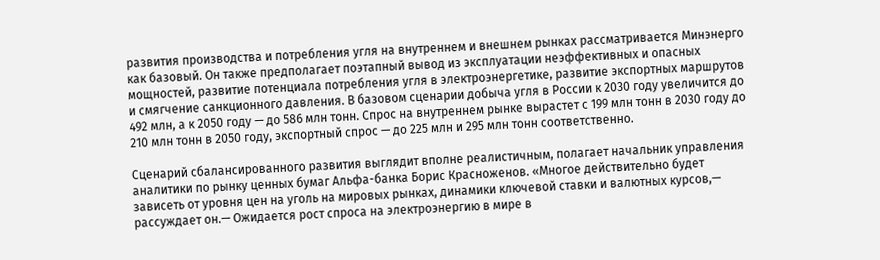развития производства и потребления угля на внутреннем и внешнем рынках рассматривается Минэнерго как базовый. Он также предполагает поэтапный вывод из эксплуатации неэффективных и опасных мощностей, развитие потенциала потребления угля в электроэнергетике, развитие экспортных маршрутов и смягчение санкционного давления. В базовом сценарии добыча угля в России к 2030 году увеличится до 492 млн, а к 2050 году — до 586 млн тонн. Спрос на внутреннем рынке вырастет с 199 млн тонн в 2030 году до 210 млн тонн в 2050 году, экспортный спрос — до 225 млн и 295 млн тонн соответственно.

Сценарий сбалансированного развития выглядит вполне реалистичным, полагает начальник управления аналитики по рынку ценных бумаг Альфа-банка Борис Красноженов. «Многое действительно будет зависеть от уровня цен на уголь на мировых рынках, динамики ключевой ставки и валютных курсов,— рассуждает он.— Ожидается рост спроса на электроэнергию в мире в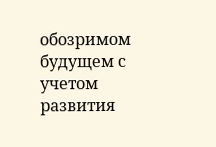обозримом будущем с учетом развития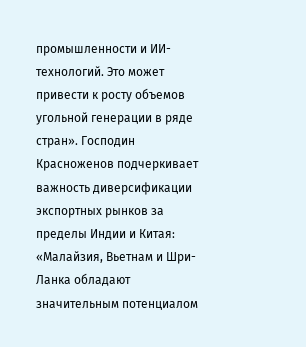промышленности и ИИ-технологий. Это может привести к росту объемов угольной генерации в ряде стран». Господин Красноженов подчеркивает важность диверсификации экспортных рынков за пределы Индии и Китая: «Малайзия, Вьетнам и Шри-Ланка обладают значительным потенциалом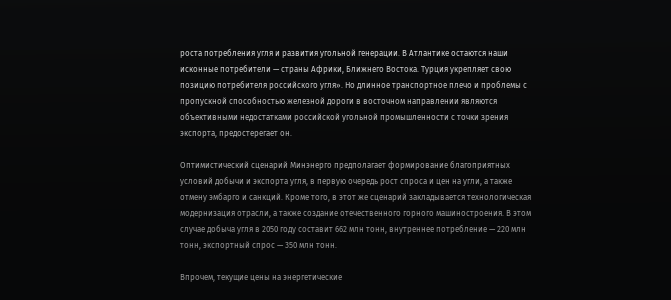роста потребления угля и развития угольной генерации. В Атлантике остаются наши исконные потребители — страны Африки, Ближнего Востока. Турция укрепляет свою позицию потребителя российского угля». Но длинное транспортное плечо и проблемы с пропускной способностью железной дороги в восточном направлении являются объективными недостатками российской угольной промышленности с точки зрения экспорта, предостерегает он.

Оптимистический сценарий Минэнерго предполагает формирование благоприятных условий добычи и экспорта угля, в первую очередь рост спроса и цен на угли, а также отмену эмбарго и санкций. Кроме того, в этот же сценарий закладывается технологическая модернизация отрасли, а также создание отечественного горного машиностроения. В этом случае добыча угля в 2050 году составит 662 млн тонн, внутреннее потребление — 220 млн тонн, экспортный спрос — 350 млн тонн.

Впрочем, текущие цены на энергетические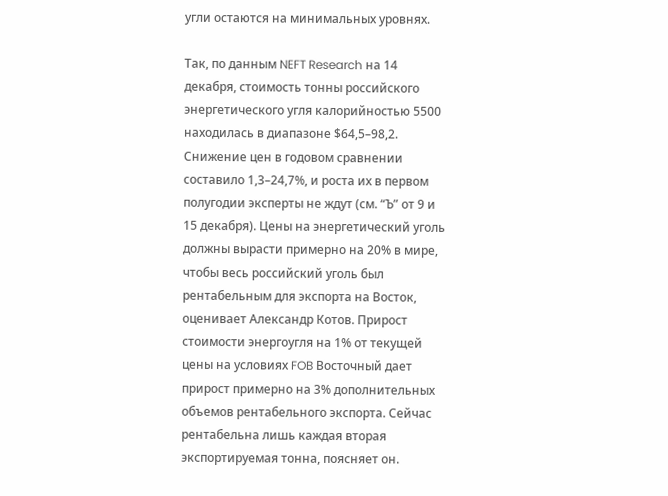угли остаются на минимальных уровнях.

Так, по данным NEFT Research на 14 декабря, стоимость тонны российского энергетического угля калорийностью 5500 находилась в диапазоне $64,5–98,2. Снижение цен в годовом сравнении составило 1,3–24,7%, и роста их в первом полугодии эксперты не ждут (см. “Ъ” от 9 и 15 декабря). Цены на энергетический уголь должны вырасти примерно на 20% в мире, чтобы весь российский уголь был рентабельным для экспорта на Восток, оценивает Александр Котов. Прирост стоимости энергоугля на 1% от текущей цены на условиях FOB Восточный дает прирост примерно на 3% дополнительных объемов рентабельного экспорта. Сейчас рентабельна лишь каждая вторая экспортируемая тонна, поясняет он.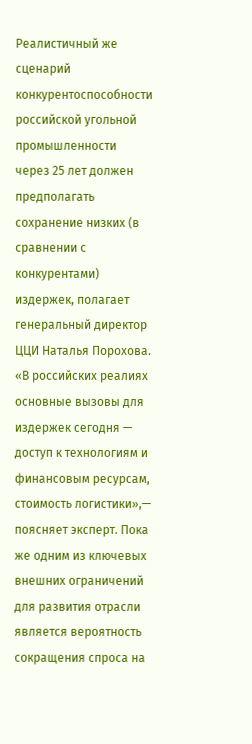Реалистичный же сценарий конкурентоспособности российской угольной промышленности через 25 лет должен предполагать сохранение низких (в сравнении с конкурентами) издержек, полагает генеральный директор ЦЦИ Наталья Порохова. «В российских реалиях основные вызовы для издержек сегодня — доступ к технологиям и финансовым ресурсам, стоимость логистики»,— поясняет эксперт. Пока же одним из ключевых внешних ограничений для развития отрасли является вероятность сокращения спроса на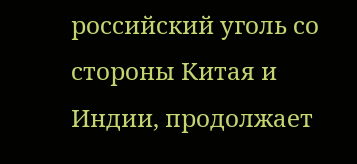российский уголь со стороны Китая и Индии, продолжает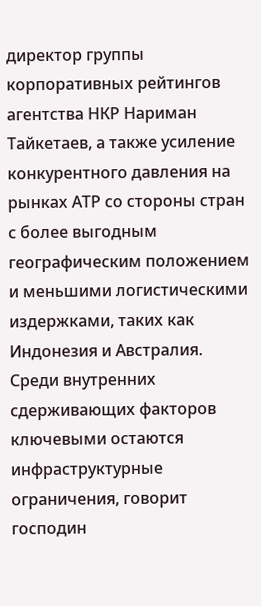директор группы корпоративных рейтингов агентства НКР Нариман Тайкетаев, а также усиление конкурентного давления на рынках АТР со стороны стран с более выгодным географическим положением и меньшими логистическими издержками, таких как Индонезия и Австралия. Среди внутренних сдерживающих факторов ключевыми остаются инфраструктурные ограничения, говорит господин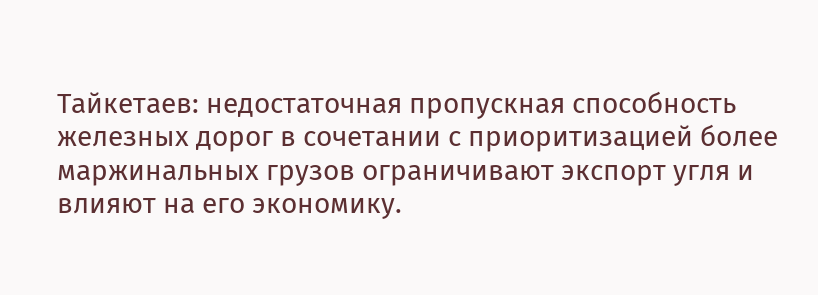Тайкетаев: недостаточная пропускная способность железных дорог в сочетании с приоритизацией более маржинальных грузов ограничивают экспорт угля и влияют на его экономику.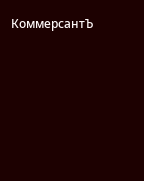КоммерсантЪ